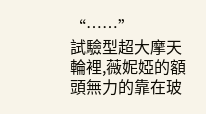“……”
試驗型超大摩天輪裡,薇妮婭的額頭無力的靠在玻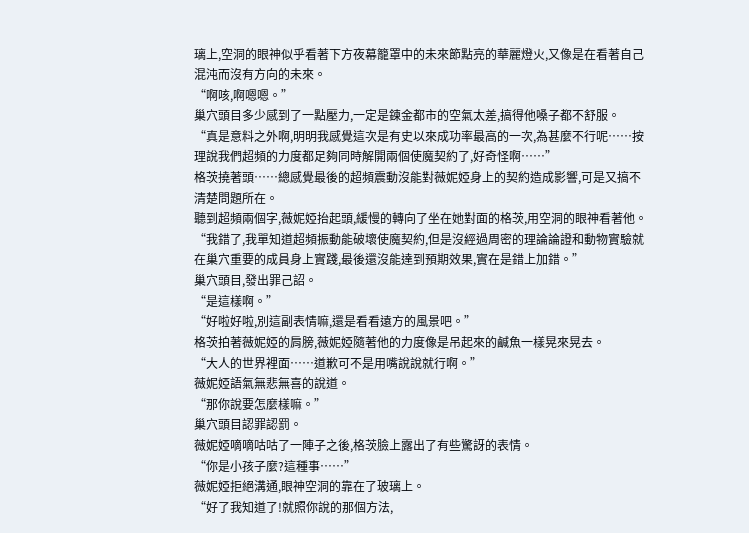璃上,空洞的眼神似乎看著下方夜幕籠罩中的未來節點亮的華麗燈火,又像是在看著自己混沌而沒有方向的未來。
“啊咳,啊嗯嗯。”
巢穴頭目多少感到了一點壓力,一定是鍊金都市的空氣太差,搞得他嗓子都不舒服。
“真是意料之外啊,明明我感覺這次是有史以來成功率最高的一次,為甚麼不行呢……按理說我們超頻的力度都足夠同時解開兩個使魔契約了,好奇怪啊……”
格茨撓著頭……總感覺最後的超頻震動沒能對薇妮婭身上的契約造成影響,可是又搞不清楚問題所在。
聽到超頻兩個字,薇妮婭抬起頭,緩慢的轉向了坐在她對面的格茨,用空洞的眼神看著他。
“我錯了,我單知道超頻振動能破壞使魔契約,但是沒經過周密的理論論證和動物實驗就在巢穴重要的成員身上實踐,最後還沒能達到預期效果,實在是錯上加錯。”
巢穴頭目,發出罪己詔。
“是這樣啊。”
“好啦好啦,別這副表情嘛,還是看看遠方的風景吧。”
格茨拍著薇妮婭的肩膀,薇妮婭隨著他的力度像是吊起來的鹹魚一樣晃來晃去。
“大人的世界裡面……道歉可不是用嘴說說就行啊。”
薇妮婭語氣無悲無喜的說道。
“那你說要怎麼樣嘛。”
巢穴頭目認罪認罰。
薇妮婭嘀嘀咕咕了一陣子之後,格茨臉上露出了有些驚訝的表情。
“你是小孩子麼?這種事……”
薇妮婭拒絕溝通,眼神空洞的靠在了玻璃上。
“好了我知道了!就照你說的那個方法,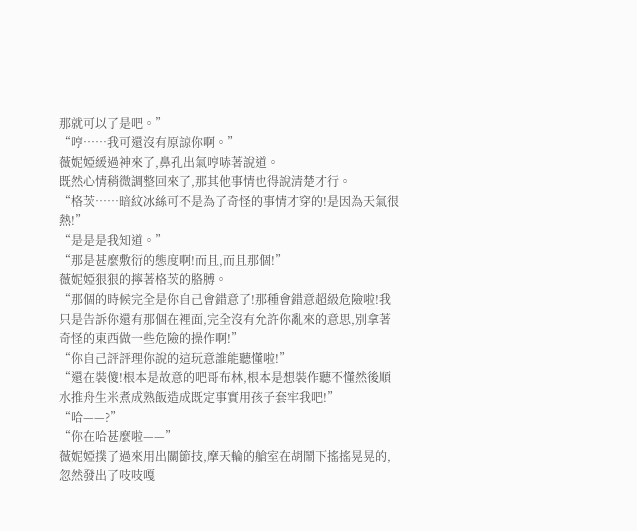那就可以了是吧。”
“哼……我可還沒有原諒你啊。”
薇妮婭緩過神來了,鼻孔出氣哼哧著說道。
既然心情稍微調整回來了,那其他事情也得說清楚才行。
“格茨……暗紋冰絲可不是為了奇怪的事情才穿的!是因為天氣很熱!”
“是是是我知道。”
“那是甚麼敷衍的態度啊!而且,而且那個!”
薇妮婭狠狠的擰著格茨的胳膊。
“那個的時候完全是你自己會錯意了!那種會錯意超級危險啦!我只是告訴你還有那個在裡面,完全沒有允許你亂來的意思,別拿著奇怪的東西做一些危險的操作啊!”
“你自己評評理你說的這玩意誰能聽懂啦!”
“還在裝傻!根本是故意的吧哥布林,根本是想裝作聽不懂然後順水推舟生米煮成熟飯造成既定事實用孩子套牢我吧!”
“哈——?”
“你在哈甚麼啦——”
薇妮婭撲了過來用出關節技,摩天輪的艙室在胡鬧下搖搖晃晃的,忽然發出了吱吱嘎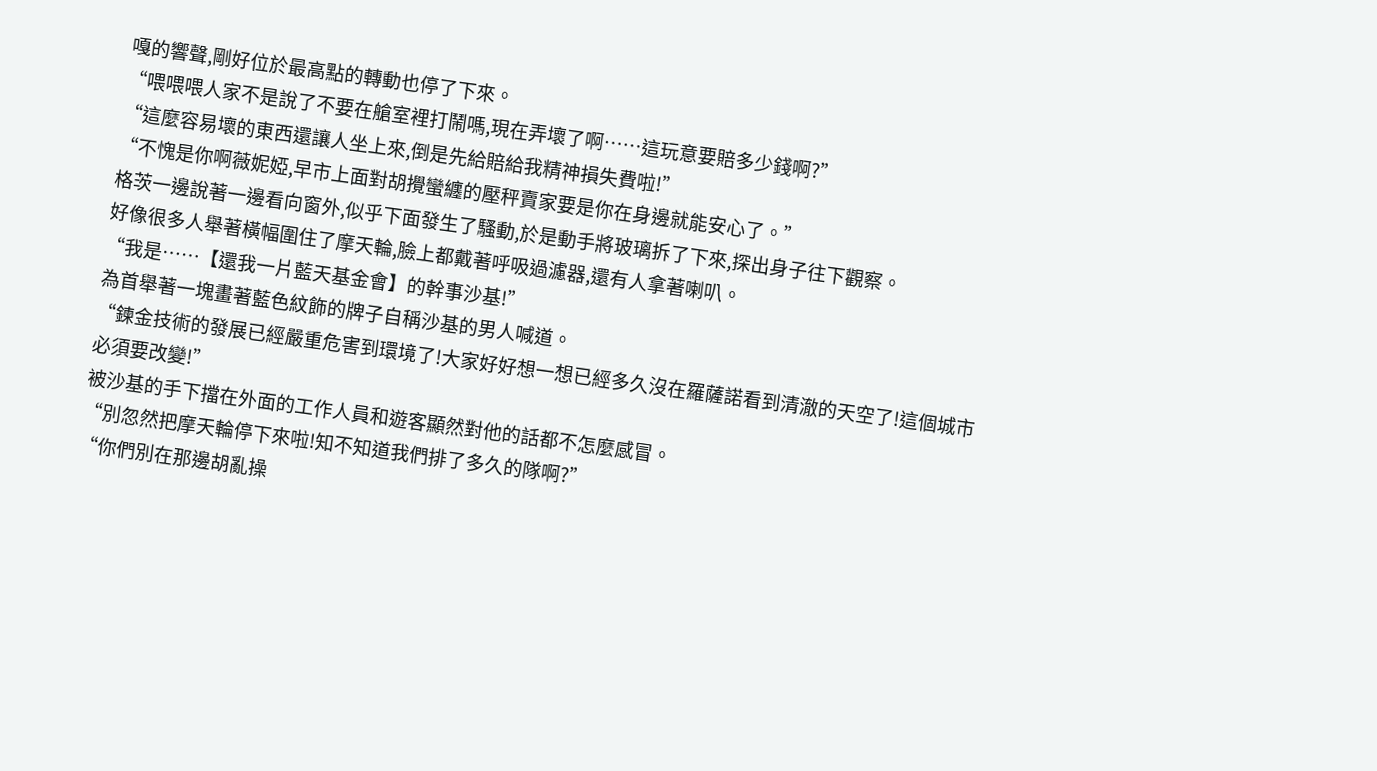嘎的響聲,剛好位於最高點的轉動也停了下來。
“喂喂喂人家不是說了不要在艙室裡打鬧嗎,現在弄壞了啊……這玩意要賠多少錢啊?”
“這麼容易壞的東西還讓人坐上來,倒是先給賠給我精神損失費啦!”
“不愧是你啊薇妮婭,早市上面對胡攪蠻纏的壓秤賣家要是你在身邊就能安心了。”
格茨一邊說著一邊看向窗外,似乎下面發生了騷動,於是動手將玻璃拆了下來,探出身子往下觀察。
好像很多人舉著橫幅圍住了摩天輪,臉上都戴著呼吸過濾器,還有人拿著喇叭。
“我是……【還我一片藍天基金會】的幹事沙基!”
為首舉著一塊畫著藍色紋飾的牌子自稱沙基的男人喊道。
“鍊金技術的發展已經嚴重危害到環境了!大家好好想一想已經多久沒在羅薩諾看到清澈的天空了!這個城市必須要改變!”
被沙基的手下擋在外面的工作人員和遊客顯然對他的話都不怎麼感冒。
“別忽然把摩天輪停下來啦!知不知道我們排了多久的隊啊?”
“你們別在那邊胡亂操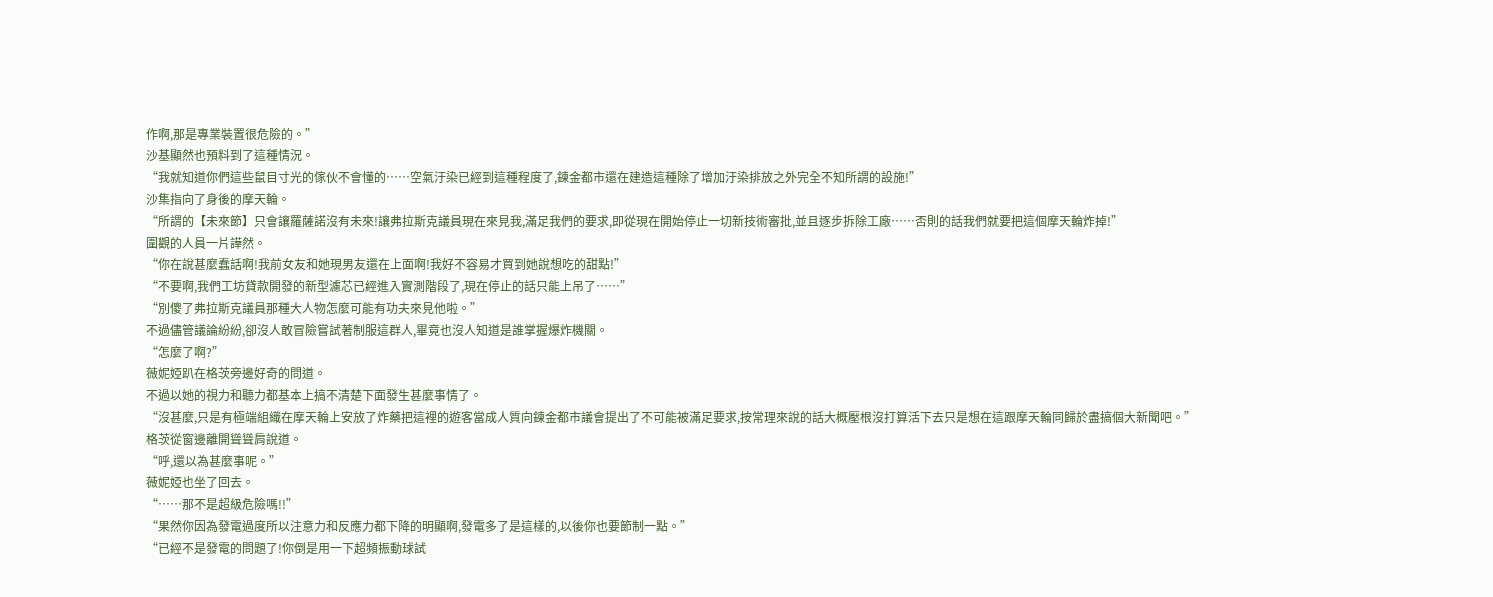作啊,那是專業裝置很危險的。”
沙基顯然也預料到了這種情況。
“我就知道你們這些鼠目寸光的傢伙不會懂的……空氣汙染已經到這種程度了,鍊金都市還在建造這種除了增加汙染排放之外完全不知所謂的設施!”
沙集指向了身後的摩天輪。
“所謂的【未來節】只會讓羅薩諾沒有未來!讓弗拉斯克議員現在來見我,滿足我們的要求,即從現在開始停止一切新技術審批,並且逐步拆除工廠……否則的話我們就要把這個摩天輪炸掉!”
圍觀的人員一片譁然。
“你在說甚麼蠢話啊!我前女友和她現男友還在上面啊!我好不容易才買到她說想吃的甜點!”
“不要啊,我們工坊貸款開發的新型濾芯已經進入實測階段了,現在停止的話只能上吊了……”
“別傻了弗拉斯克議員那種大人物怎麼可能有功夫來見他啦。”
不過儘管議論紛紛,卻沒人敢冒險嘗試著制服這群人,畢竟也沒人知道是誰掌握爆炸機關。
“怎麼了啊?”
薇妮婭趴在格茨旁邊好奇的問道。
不過以她的視力和聽力都基本上搞不清楚下面發生甚麼事情了。
“沒甚麼,只是有極端組織在摩天輪上安放了炸藥把這裡的遊客當成人質向鍊金都市議會提出了不可能被滿足要求,按常理來說的話大概壓根沒打算活下去只是想在這跟摩天輪同歸於盡搞個大新聞吧。”
格茨從窗邊離開聳聳肩說道。
“呼,還以為甚麼事呢。”
薇妮婭也坐了回去。
“……那不是超級危險嗎!!”
“果然你因為發電過度所以注意力和反應力都下降的明顯啊,發電多了是這樣的,以後你也要節制一點。”
“已經不是發電的問題了!你倒是用一下超頻振動球試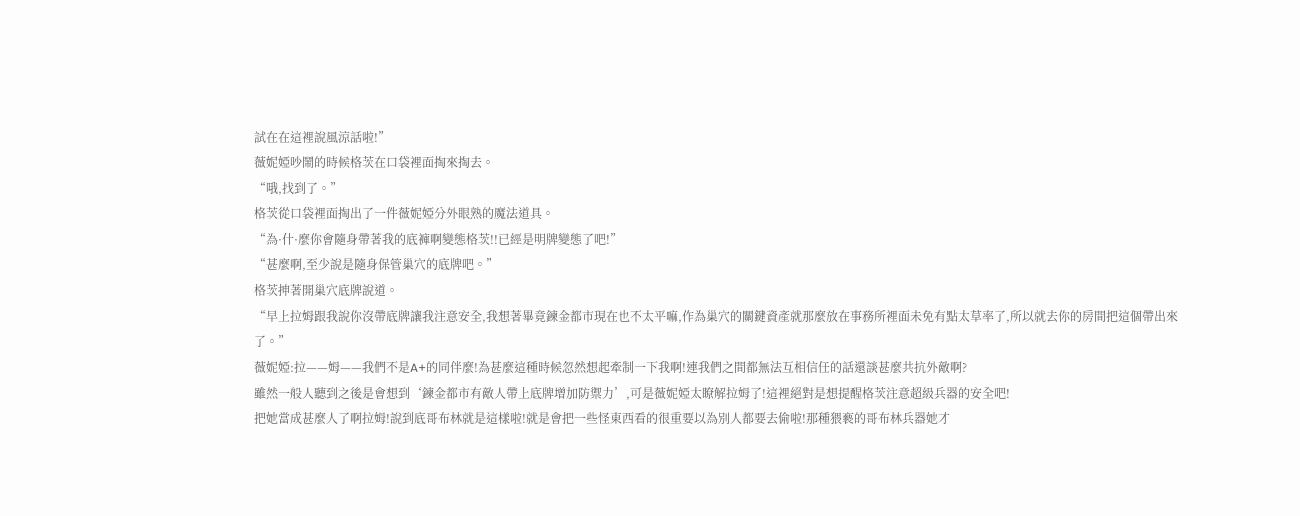試在在這裡說風涼話啦!”
薇妮婭吵鬧的時候格茨在口袋裡面掏來掏去。
“哦,找到了。”
格茨從口袋裡面掏出了一件薇妮婭分外眼熟的魔法道具。
“為·什·麼你會隨身帶著我的底褲啊變態格茨!!已經是明牌變態了吧!”
“甚麼啊,至少說是隨身保管巢穴的底牌吧。”
格茨抻著開巢穴底牌說道。
“早上拉姆跟我說你沒帶底牌讓我注意安全,我想著畢竟鍊金都市現在也不太平嘛,作為巢穴的關鍵資產就那麼放在事務所裡面未免有點太草率了,所以就去你的房間把這個帶出來了。”
薇妮婭:拉——姆——我們不是A+的同伴麼!為甚麼這種時候忽然想起牽制一下我啊!連我們之間都無法互相信任的話還談甚麼共抗外敵啊?
雖然一般人聽到之後是會想到‘鍊金都市有敵人帶上底牌增加防禦力’,可是薇妮婭太瞭解拉姆了!這裡絕對是想提醒格茨注意超級兵器的安全吧!
把她當成甚麼人了啊拉姆!說到底哥布林就是這樣啦!就是會把一些怪東西看的很重要以為別人都要去偷啦!那種猥褻的哥布林兵器她才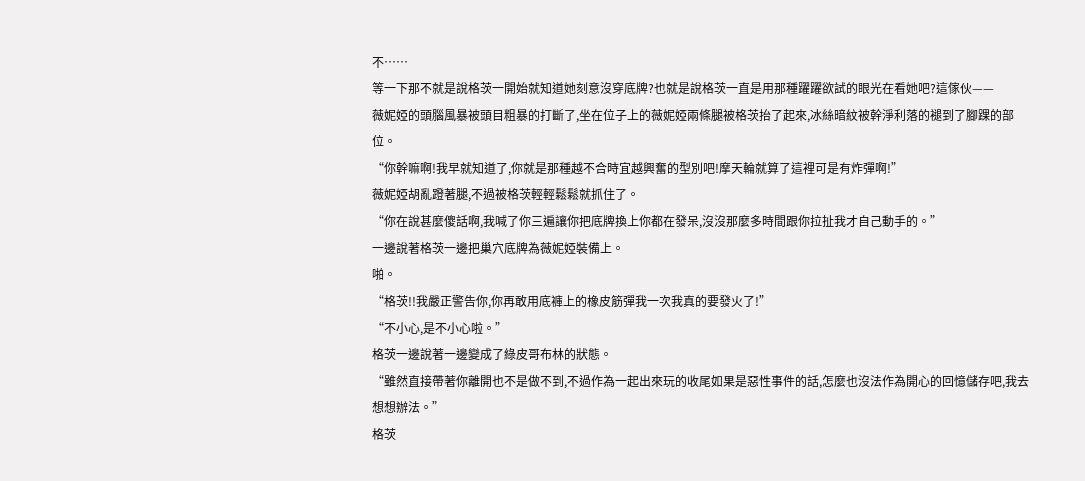不……
等一下那不就是說格茨一開始就知道她刻意沒穿底牌?也就是說格茨一直是用那種躍躍欲試的眼光在看她吧?這傢伙——
薇妮婭的頭腦風暴被頭目粗暴的打斷了,坐在位子上的薇妮婭兩條腿被格茨抬了起來,冰絲暗紋被幹淨利落的褪到了腳踝的部位。
“你幹嘛啊!我早就知道了,你就是那種越不合時宜越興奮的型別吧!摩天輪就算了這裡可是有炸彈啊!”
薇妮婭胡亂蹬著腿,不過被格茨輕輕鬆鬆就抓住了。
“你在說甚麼傻話啊,我喊了你三遍讓你把底牌換上你都在發呆,沒沒那麼多時間跟你拉扯我才自己動手的。”
一邊說著格茨一邊把巢穴底牌為薇妮婭裝備上。
啪。
“格茨!!我嚴正警告你,你再敢用底褲上的橡皮筋彈我一次我真的要發火了!”
“不小心,是不小心啦。”
格茨一邊說著一邊變成了綠皮哥布林的狀態。
“雖然直接帶著你離開也不是做不到,不過作為一起出來玩的收尾如果是惡性事件的話,怎麼也沒法作為開心的回憶儲存吧,我去想想辦法。”
格茨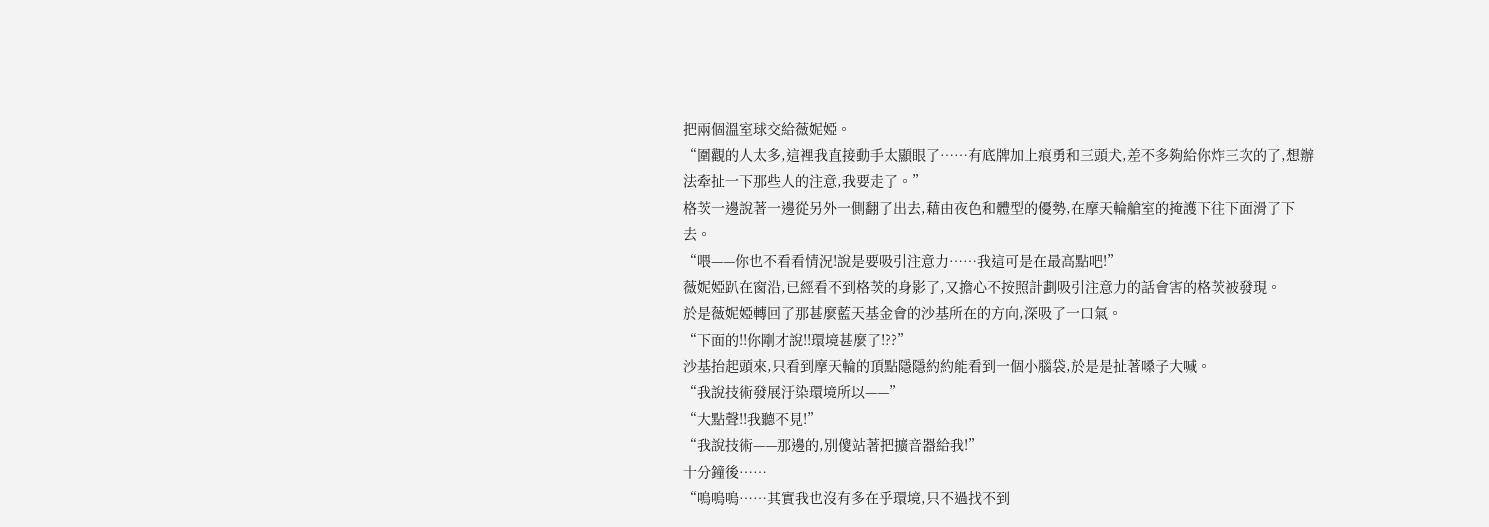把兩個溫室球交給薇妮婭。
“圍觀的人太多,這裡我直接動手太顯眼了……有底牌加上痕勇和三頭犬,差不多夠給你炸三次的了,想辦法牽扯一下那些人的注意,我要走了。”
格茨一邊說著一邊從另外一側翻了出去,藉由夜色和體型的優勢,在摩天輪艙室的掩護下往下面滑了下去。
“喂——你也不看看情況!說是要吸引注意力……我這可是在最高點吧!”
薇妮婭趴在窗沿,已經看不到格茨的身影了,又擔心不按照計劃吸引注意力的話會害的格茨被發現。
於是薇妮婭轉回了那甚麼藍天基金會的沙基所在的方向,深吸了一口氣。
“下面的!!你剛才說!!環境甚麼了!??”
沙基抬起頭來,只看到摩天輪的頂點隱隱約約能看到一個小腦袋,於是是扯著嗓子大喊。
“我說技術發展汙染環境所以——”
“大點聲!!我聽不見!”
“我說技術——那邊的,別傻站著把擴音器給我!”
十分鐘後……
“嗚嗚嗚……其實我也沒有多在乎環境,只不過找不到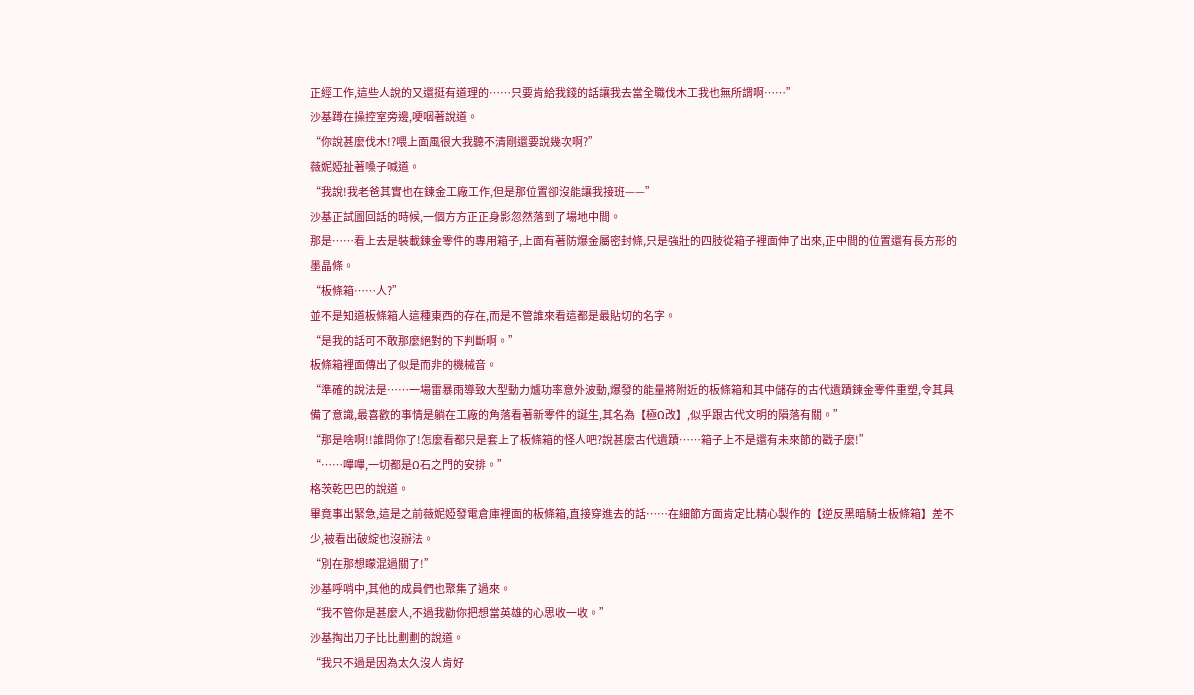正經工作,這些人說的又還挺有道理的……只要肯給我錢的話讓我去當全職伐木工我也無所謂啊……”
沙基蹲在操控室旁邊,哽咽著說道。
“你說甚麼伐木!?喂上面風很大我聽不清剛還要說幾次啊?”
薇妮婭扯著嗓子喊道。
“我說!我老爸其實也在鍊金工廠工作,但是那位置卻沒能讓我接班——”
沙基正試圖回話的時候,一個方方正正身影忽然落到了場地中間。
那是……看上去是裝載鍊金零件的專用箱子,上面有著防爆金屬密封條,只是強壯的四肢從箱子裡面伸了出來,正中間的位置還有長方形的墨晶條。
“板條箱……人?”
並不是知道板條箱人這種東西的存在,而是不管誰來看這都是最貼切的名字。
“是我的話可不敢那麼絕對的下判斷啊。”
板條箱裡面傳出了似是而非的機械音。
“準確的說法是……一場雷暴雨導致大型動力爐功率意外波動,爆發的能量將附近的板條箱和其中儲存的古代遺蹟鍊金零件重塑,令其具備了意識,最喜歡的事情是躺在工廠的角落看著新零件的誕生,其名為【極Ω改】,似乎跟古代文明的隕落有關。”
“那是啥啊!!誰問你了!怎麼看都只是套上了板條箱的怪人吧?說甚麼古代遺蹟……箱子上不是還有未來節的戳子麼!”
“……嗶嗶,一切都是Ω石之門的安排。”
格茨乾巴巴的說道。
畢竟事出緊急,這是之前薇妮婭發電倉庫裡面的板條箱,直接穿進去的話……在細節方面肯定比精心製作的【逆反黑暗騎士板條箱】差不少,被看出破綻也沒辦法。
“別在那想矇混過關了!”
沙基呼哨中,其他的成員們也聚集了過來。
“我不管你是甚麼人,不過我勸你把想當英雄的心思收一收。”
沙基掏出刀子比比劃劃的說道。
“我只不過是因為太久沒人肯好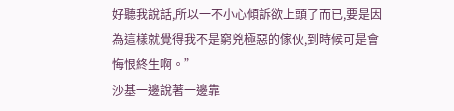好聽我說話,所以一不小心傾訴欲上頭了而已,要是因為這樣就覺得我不是窮兇極惡的傢伙,到時候可是會悔恨終生啊。”
沙基一邊說著一邊靠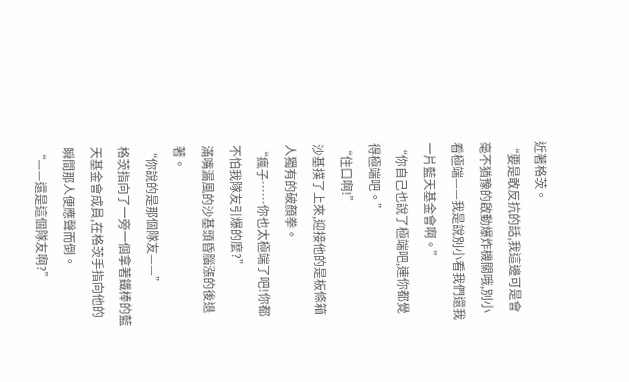近著格茨。
“要是敢反抗的話,我這邊可是會毫不猶豫的啟動爆炸機關哦,別小看極端——我是說別小看我們還我一片藍天基金會啊。”
“你自己也說了極端吧,連你都覺得極端吧。”
“住口啊!”
沙基撲了上來,迎接他的是板條箱人獨有的破顏拳。
“瘋子……你也太極端了吧!你都不怕我隊友引爆的麼?”
滿嘴漏風的沙基頭昏腦漲的後退著。
“你說的是那個隊友——”
格茨指向了一旁一個拿著鐵棒的藍天基金會成員,在格茨手指向他的瞬間那人便應聲而倒。
“——還是這個隊友啊?”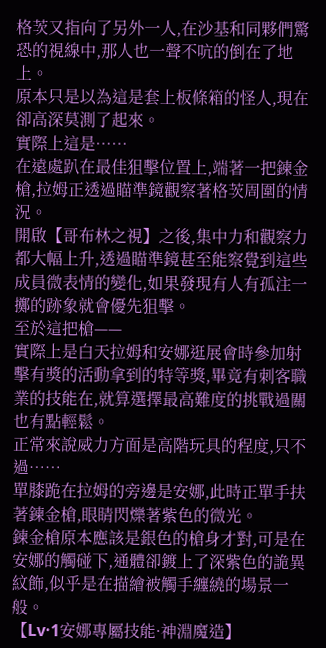格茨又指向了另外一人,在沙基和同夥們驚恐的視線中,那人也一聲不吭的倒在了地上。
原本只是以為這是套上板條箱的怪人,現在卻高深莫測了起來。
實際上這是……
在遠處趴在最佳狙擊位置上,端著一把鍊金槍,拉姆正透過瞄準鏡觀察著格茨周圍的情況。
開啟【哥布林之視】之後,集中力和觀察力都大幅上升,透過瞄準鏡甚至能察覺到這些成員微表情的變化,如果發現有人有孤注一擲的跡象就會優先狙擊。
至於這把槍——
實際上是白天拉姆和安娜逛展會時參加射擊有獎的活動拿到的特等獎,畢竟有刺客職業的技能在,就算選擇最高難度的挑戰過關也有點輕鬆。
正常來說威力方面是高階玩具的程度,只不過……
單膝跪在拉姆的旁邊是安娜,此時正單手扶著鍊金槍,眼睛閃爍著紫色的微光。
鍊金槍原本應該是銀色的槍身才對,可是在安娜的觸碰下,通體卻鍍上了深紫色的詭異紋飾,似乎是在描繪被觸手纏繞的場景一般。
【Lv·1安娜專屬技能·神淵魔造】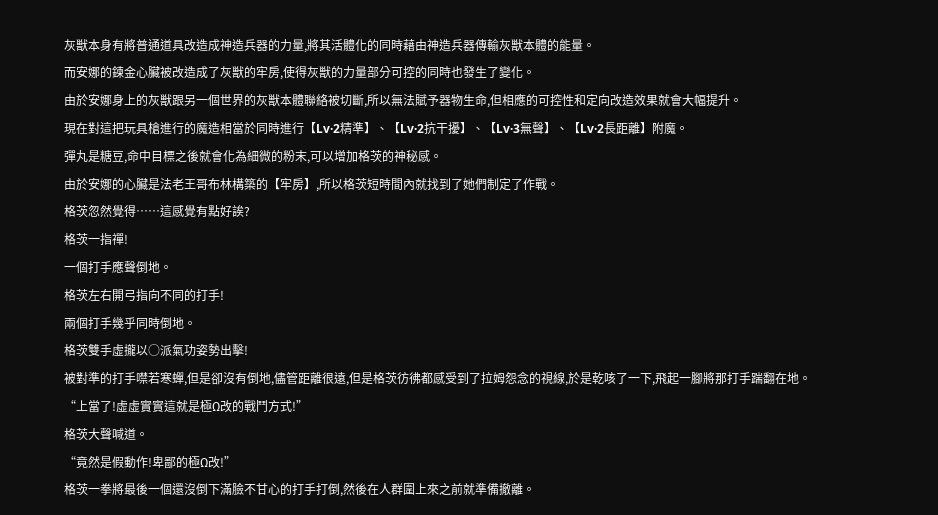灰獣本身有將普通道具改造成神造兵器的力量,將其活體化的同時藉由神造兵器傳輸灰獣本體的能量。
而安娜的鍊金心臟被改造成了灰獣的牢房,使得灰獣的力量部分可控的同時也發生了變化。
由於安娜身上的灰獣跟另一個世界的灰獣本體聯絡被切斷,所以無法賦予器物生命,但相應的可控性和定向改造效果就會大幅提升。
現在對這把玩具槍進行的魔造相當於同時進行【Lv·2精準】、【Lv·2抗干擾】、【Lv·3無聲】、【Lv·2長距離】附魔。
彈丸是糖豆,命中目標之後就會化為細微的粉末,可以增加格茨的神秘感。
由於安娜的心臟是法老王哥布林構築的【牢房】,所以格茨短時間內就找到了她們制定了作戰。
格茨忽然覺得……這感覺有點好誒?
格茨一指禪!
一個打手應聲倒地。
格茨左右開弓指向不同的打手!
兩個打手幾乎同時倒地。
格茨雙手虛攏以○派氣功姿勢出擊!
被對準的打手噤若寒蟬,但是卻沒有倒地,儘管距離很遠,但是格茨彷彿都感受到了拉姆怨念的視線,於是乾咳了一下,飛起一腳將那打手踹翻在地。
“上當了!虛虛實實這就是極Ω改的戰鬥方式!”
格茨大聲喊道。
“竟然是假動作!卑鄙的極Ω改!”
格茨一拳將最後一個還沒倒下滿臉不甘心的打手打倒,然後在人群圍上來之前就準備撤離。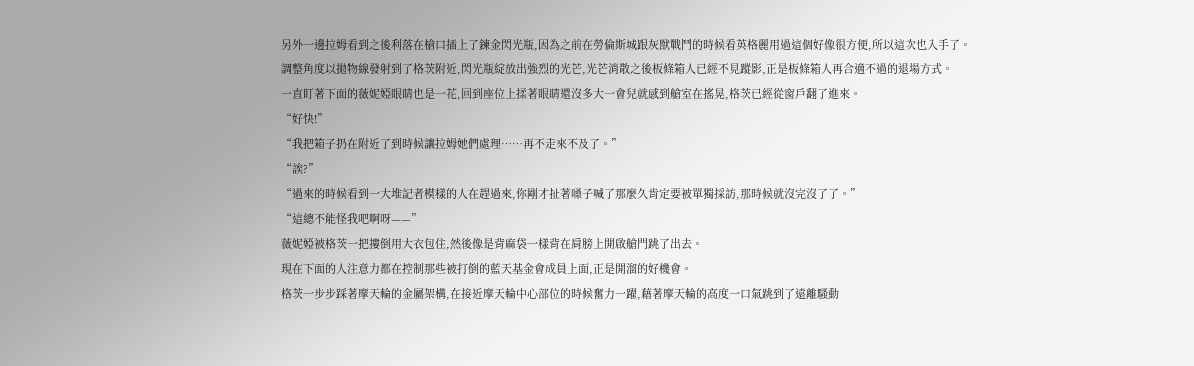另外一邊拉姆看到之後利落在槍口插上了鍊金閃光瓶,因為之前在勞倫斯城跟灰獣戰鬥的時候看英格麗用過這個好像很方便,所以這次也入手了。
調整角度以拋物線發射到了格茨附近,閃光瓶綻放出強烈的光芒,光芒消散之後板條箱人已經不見蹤影,正是板條箱人再合適不過的退場方式。
一直盯著下面的薇妮婭眼睛也是一花,回到座位上揉著眼睛還沒多大一會兒就感到艙室在搖晃,格茨已經從窗戶翻了進來。
“好快!”
“我把箱子扔在附近了到時候讓拉姆她們處理……再不走來不及了。”
“誒?”
“過來的時候看到一大堆記者模樣的人在趕過來,你剛才扯著嗓子喊了那麼久肯定要被單獨採訪,那時候就沒完沒了了。”
“這總不能怪我吧啊呀——”
薇妮婭被格茨一把摟倒用大衣包住,然後像是背麻袋一樣背在肩膀上開啟艙門跳了出去。
現在下面的人注意力都在控制那些被打倒的藍天基金會成員上面,正是開溜的好機會。
格茨一步步踩著摩天輪的金屬架構,在接近摩天輪中心部位的時候奮力一躍,藉著摩天輪的高度一口氣跳到了遠離騷動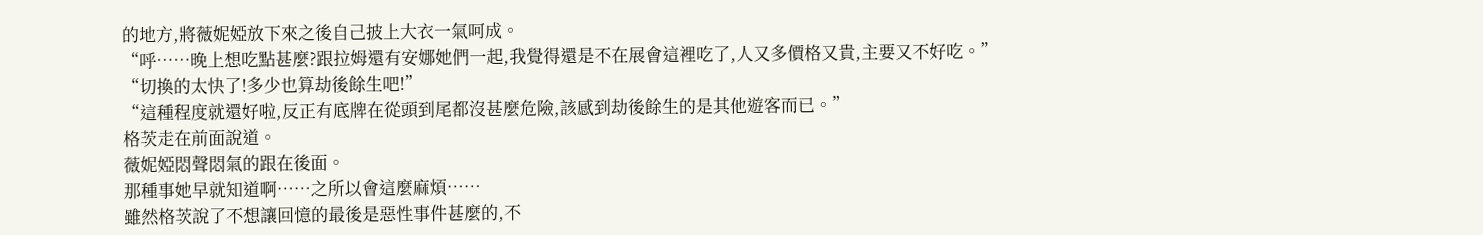的地方,將薇妮婭放下來之後自己披上大衣一氣呵成。
“呼……晚上想吃點甚麼?跟拉姆還有安娜她們一起,我覺得還是不在展會這裡吃了,人又多價格又貴,主要又不好吃。”
“切換的太快了!多少也算劫後餘生吧!”
“這種程度就還好啦,反正有底牌在從頭到尾都沒甚麼危險,該感到劫後餘生的是其他遊客而已。”
格茨走在前面說道。
薇妮婭悶聲悶氣的跟在後面。
那種事她早就知道啊……之所以會這麼麻煩……
雖然格茨說了不想讓回憶的最後是惡性事件甚麼的,不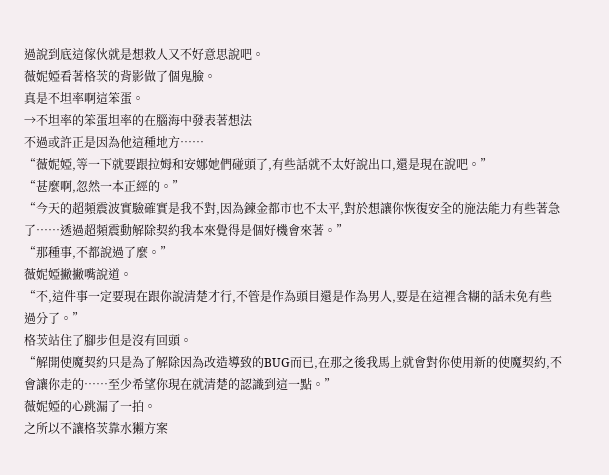過說到底這傢伙就是想救人又不好意思說吧。
薇妮婭看著格茨的背影做了個鬼臉。
真是不坦率啊這笨蛋。
→不坦率的笨蛋坦率的在腦海中發表著想法
不過或許正是因為他這種地方……
“薇妮婭,等一下就要跟拉姆和安娜她們碰頭了,有些話就不太好說出口,還是現在說吧。”
“甚麼啊,忽然一本正經的。”
“今天的超頻震波實驗確實是我不對,因為鍊金都市也不太平,對於想讓你恢復安全的施法能力有些著急了……透過超頻震動解除契約我本來覺得是個好機會來著。”
“那種事,不都說過了麼。”
薇妮婭撇撇嘴說道。
“不,這件事一定要現在跟你說清楚才行,不管是作為頭目還是作為男人,要是在這裡含糊的話未免有些過分了。”
格茨站住了腳步但是沒有回頭。
“解開使魔契約只是為了解除因為改造導致的BUG而已,在那之後我馬上就會對你使用新的使魔契約,不會讓你走的……至少希望你現在就清楚的認識到這一點。”
薇妮婭的心跳漏了一拍。
之所以不讓格茨靠水獺方案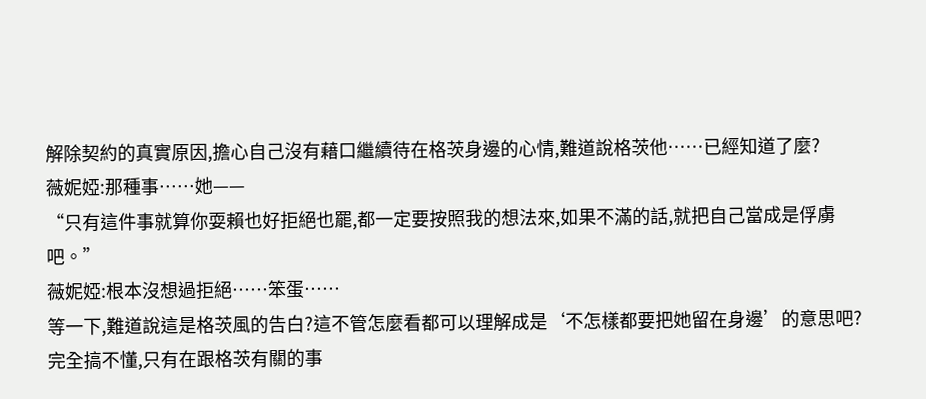解除契約的真實原因,擔心自己沒有藉口繼續待在格茨身邊的心情,難道說格茨他……已經知道了麼?
薇妮婭:那種事……她——
“只有這件事就算你耍賴也好拒絕也罷,都一定要按照我的想法來,如果不滿的話,就把自己當成是俘虜吧。”
薇妮婭:根本沒想過拒絕……笨蛋……
等一下,難道說這是格茨風的告白?這不管怎麼看都可以理解成是‘不怎樣都要把她留在身邊’的意思吧?
完全搞不懂,只有在跟格茨有關的事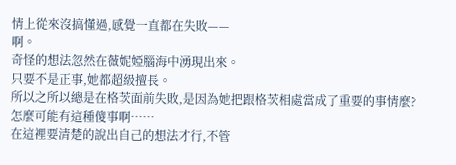情上從來沒搞懂過,感覺一直都在失敗——
啊。
奇怪的想法忽然在薇妮婭腦海中湧現出來。
只要不是正事,她都超級擅長。
所以之所以總是在格茨面前失敗,是因為她把跟格茨相處當成了重要的事情麼?
怎麼可能有這種傻事啊……
在這裡要清楚的說出自己的想法才行,不管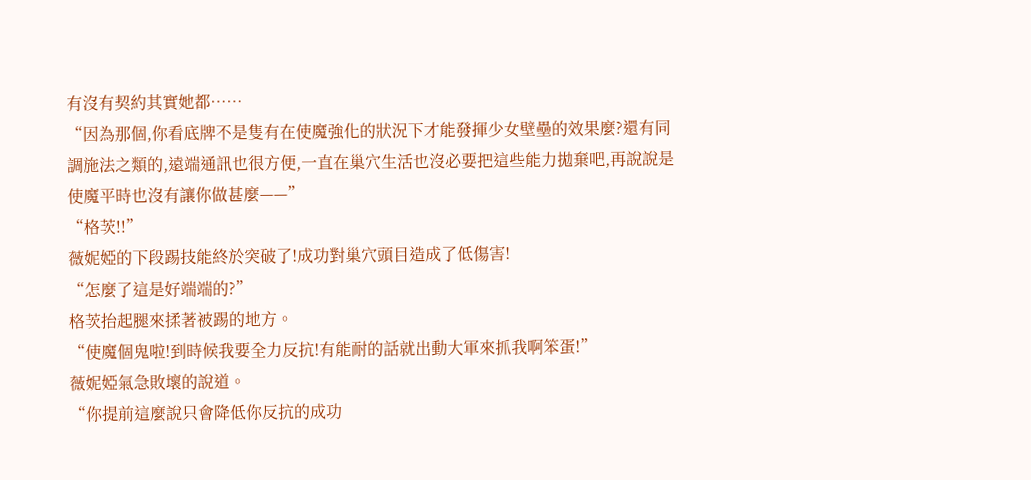有沒有契約其實她都……
“因為那個,你看底牌不是隻有在使魔強化的狀況下才能發揮少女壁壘的效果麼?還有同調施法之類的,遠端通訊也很方便,一直在巢穴生活也沒必要把這些能力拋棄吧,再說說是使魔平時也沒有讓你做甚麼——”
“格茨!!”
薇妮婭的下段踢技能終於突破了!成功對巢穴頭目造成了低傷害!
“怎麼了這是好端端的?”
格茨抬起腿來揉著被踢的地方。
“使魔個鬼啦!到時候我要全力反抗!有能耐的話就出動大軍來抓我啊笨蛋!”
薇妮婭氣急敗壞的說道。
“你提前這麼說只會降低你反抗的成功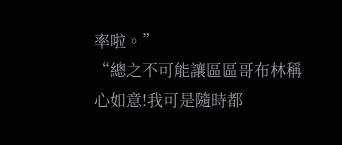率啦。”
“總之不可能讓區區哥布林稱心如意!我可是隨時都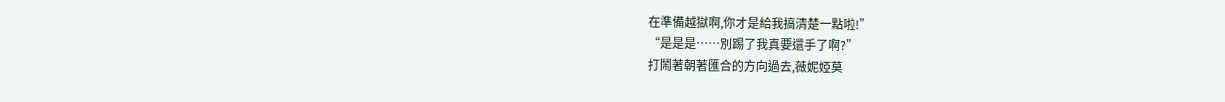在準備越獄啊,你才是給我搞清楚一點啦!”
“是是是……別踢了我真要還手了啊?”
打鬧著朝著匯合的方向過去,薇妮婭莫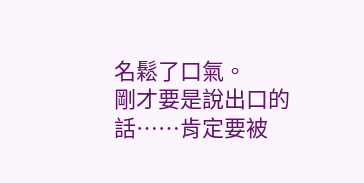名鬆了口氣。
剛才要是說出口的話……肯定要被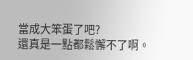當成大笨蛋了吧?
還真是一點都鬆懈不了啊。